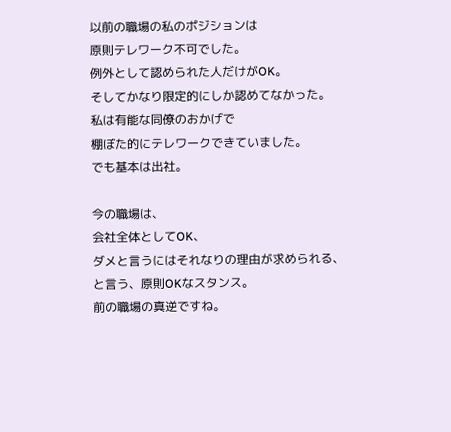以前の職場の私のポジションは
原則テレワーク不可でした。
例外として認められた人だけがOK。
そしてかなり限定的にしか認めてなかった。
私は有能な同僚のおかげで
棚ぼた的にテレワークできていました。
でも基本は出社。

今の職場は、
会社全体としてOK、
ダメと言うにはそれなりの理由が求められる、
と言う、原則OKなスタンス。
前の職場の真逆ですね。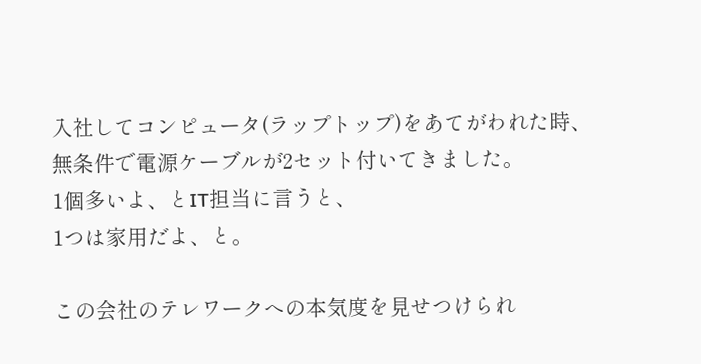入社してコンピュータ(ラップトップ)をあてがわれた時、
無条件で電源ケーブルが2セット付いてきました。
1個多いよ、とIT担当に言うと、
1つは家用だよ、と。

この会社のテレワークへの本気度を見せつけられ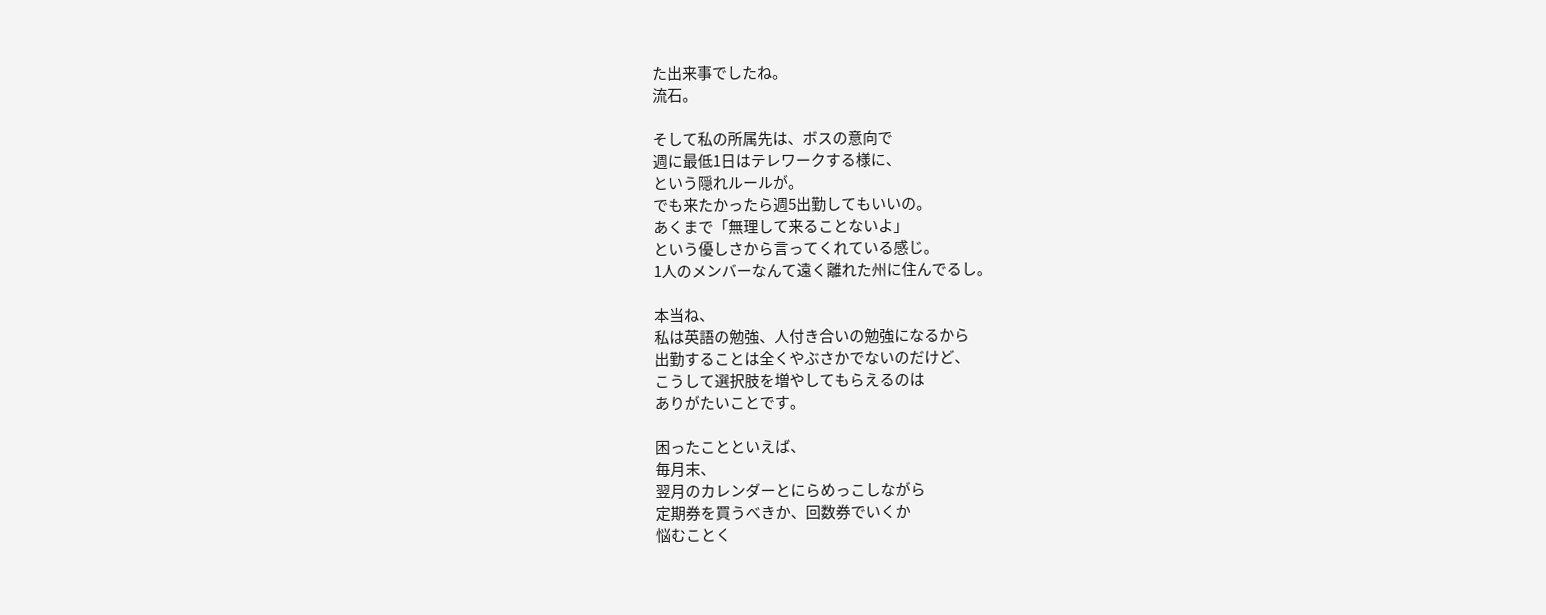た出来事でしたね。
流石。

そして私の所属先は、ボスの意向で
週に最低1日はテレワークする様に、
という隠れルールが。
でも来たかったら週5出勤してもいいの。
あくまで「無理して来ることないよ」
という優しさから言ってくれている感じ。
1人のメンバーなんて遠く離れた州に住んでるし。

本当ね、
私は英語の勉強、人付き合いの勉強になるから
出勤することは全くやぶさかでないのだけど、
こうして選択肢を増やしてもらえるのは
ありがたいことです。

困ったことといえば、
毎月末、
翌月のカレンダーとにらめっこしながら
定期券を買うべきか、回数券でいくか
悩むことく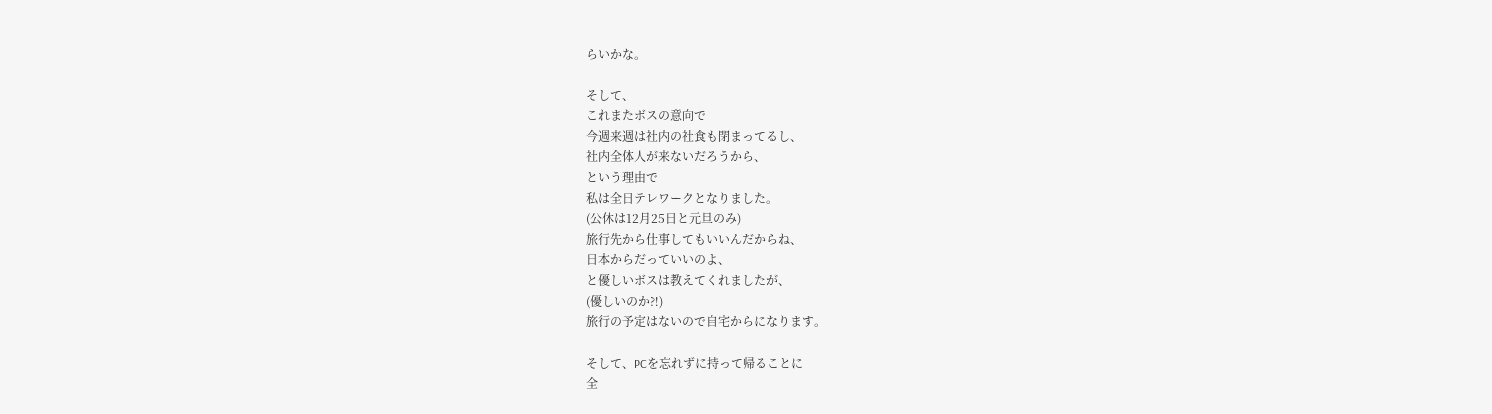らいかな。

そして、
これまたボスの意向で
今週来週は社内の社食も閉まってるし、
社内全体人が来ないだろうから、
という理由で
私は全日テレワークとなりました。
(公休は12月25日と元旦のみ)
旅行先から仕事してもいいんだからね、
日本からだっていいのよ、
と優しいボスは教えてくれましたが、
(優しいのか⁈)
旅行の予定はないので自宅からになります。

そして、PCを忘れずに持って帰ることに
全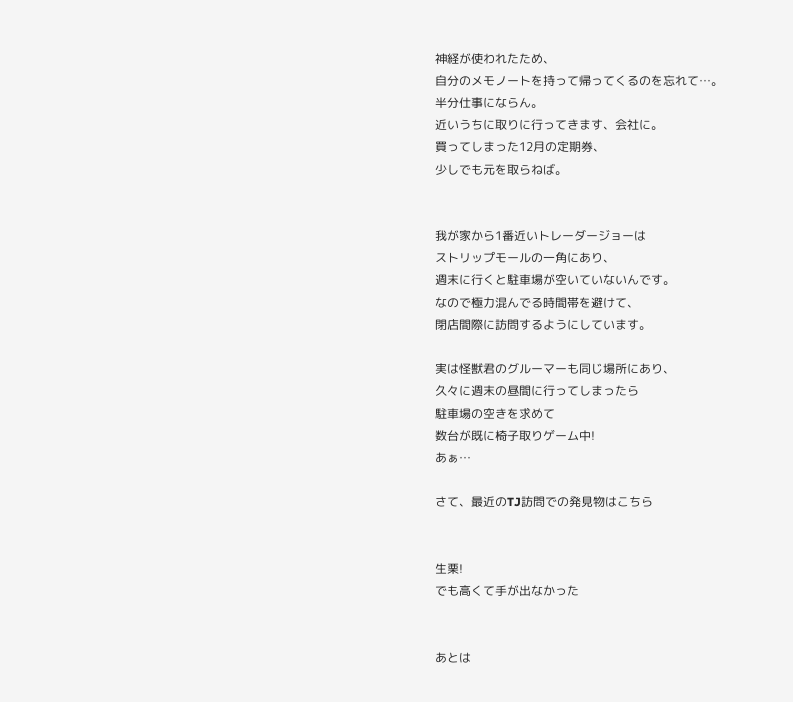神経が使われたため、
自分のメモノートを持って帰ってくるのを忘れて…。
半分仕事にならん。
近いうちに取りに行ってきます、会社に。
買ってしまった12月の定期券、
少しでも元を取らねば。


我が家から1番近いトレーダージョーは
ストリップモールの一角にあり、
週末に行くと駐車場が空いていないんです。
なので極力混んでる時間帯を避けて、
閉店間際に訪問するようにしています。

実は怪獣君のグルーマーも同じ場所にあり、
久々に週末の昼間に行ってしまったら
駐車場の空きを求めて
数台が既に椅子取りゲーム中!
あぁ…

さて、最近のTJ訪問での発見物はこちら


生栗!
でも高くて手が出なかった


あとは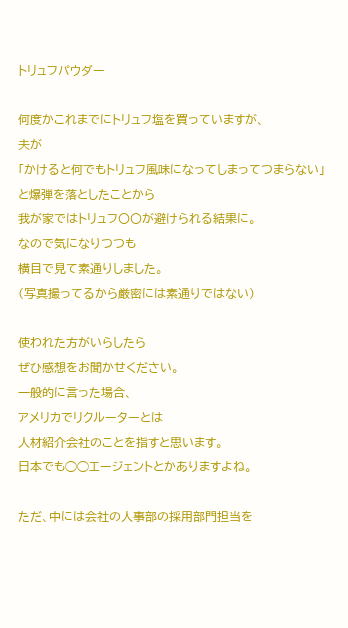トリュフパウダー

何度かこれまでにトリュフ塩を買っていますが、
夫が
「かけると何でもトリュフ風味になってしまってつまらない」
と爆弾を落としたことから
我が家ではトリュフ〇〇が避けられる結果に。
なので気になりつつも
横目で見て素通りしました。
(写真撮ってるから厳密には素通りではない)

使われた方がいらしたら
ぜひ感想をお聞かせください。
一般的に言った場合、
アメリカでリクルーターとは
人材紹介会社のことを指すと思います。
日本でも◯◯エージェントとかありますよね。

ただ、中には会社の人事部の採用部門担当を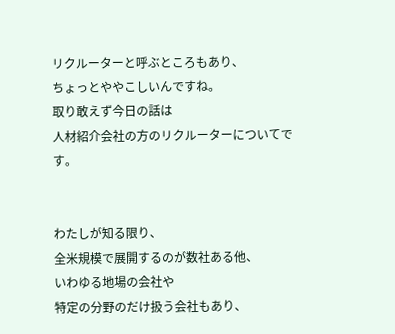リクルーターと呼ぶところもあり、
ちょっとややこしいんですね。
取り敢えず今日の話は
人材紹介会社の方のリクルーターについてです。


わたしが知る限り、
全米規模で展開するのが数社ある他、
いわゆる地場の会社や
特定の分野のだけ扱う会社もあり、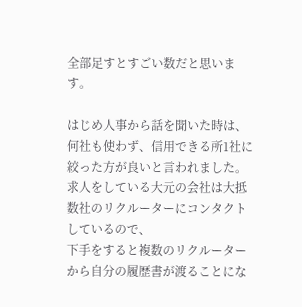全部足すとすごい数だと思います。

はじめ人事から話を聞いた時は、
何社も使わず、信用できる所1社に絞った方が良いと言われました。
求人をしている大元の会社は大抵数社のリクルーターにコンタクトしているので、
下手をすると複数のリクルーターから自分の履歴書が渡ることにな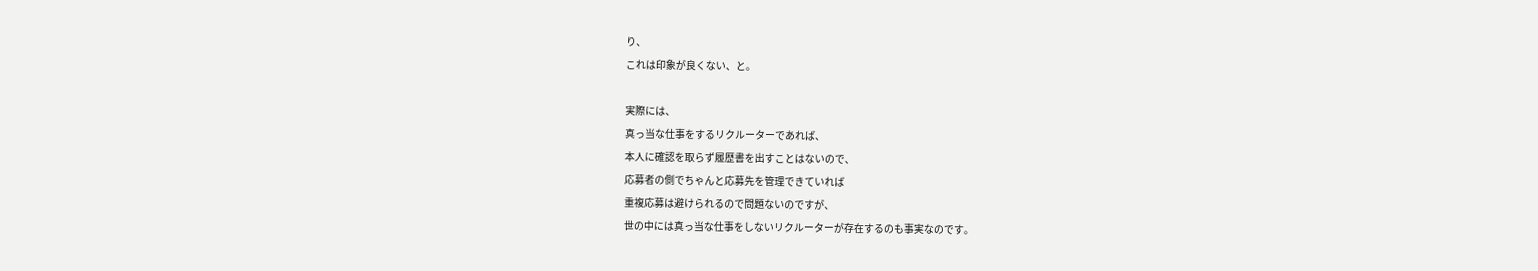り、
これは印象が良くない、と。

実際には、
真っ当な仕事をするリクルーターであれば、
本人に確認を取らず履歴書を出すことはないので、
応募者の側でちゃんと応募先を管理できていれば
重複応募は避けられるので問題ないのですが、
世の中には真っ当な仕事をしないリクルーターが存在するのも事実なのです。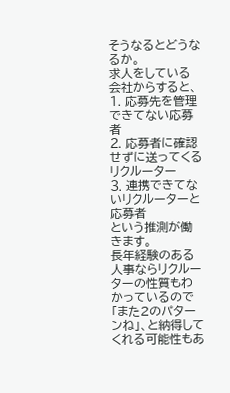そうなるとどうなるか。
求人をしている会社からすると、
⒈ 応募先を管理できてない応募者
⒉ 応募者に確認せずに送ってくるリクルーター
⒊ 連携できてないリクルーターと応募者
という推測が働きます。
長年経験のある人事ならリクルーターの性質もわかっているので「また2のパターンね」、と納得してくれる可能性もあ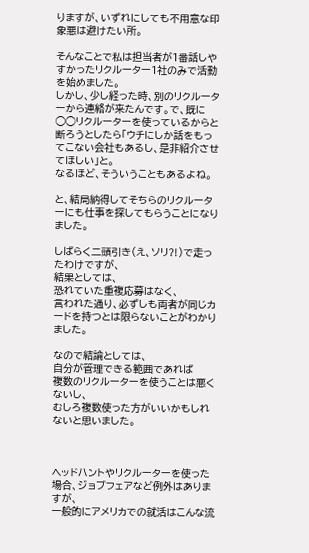りますが、いずれにしても不用意な印象悪は避けたい所。

そんなことで私は担当者が1番話しやすかったリクルーター1社のみで活動を始めました。
しかし、少し経った時、別のリクルーターから連絡が来たんです。で、既に◯◯リクルーターを使っているからと断ろうとしたら「ウチにしか話をもってこない会社もあるし、是非紹介させてほしい」と。
なるほど、そういうこともあるよね。

と、結局納得してそちらのリクルーターにも仕事を探してもらうことになりました。

しばらく二頭引き(え、ソリ⁈)で走ったわけですが、
結果としては、
恐れていた重複応募はなく、
言われた通り、必ずしも両者が同じカードを持つとは限らないことがわかりました。

なので結論としては、
自分が管理できる範囲であれば
複数のリクルーターを使うことは悪くないし、
むしろ複数使った方がいいかもしれないと思いました。



ヘッドハントやリクルーターを使った場合、ジョブフェアなど例外はありますが、
一般的にアメリカでの就活はこんな流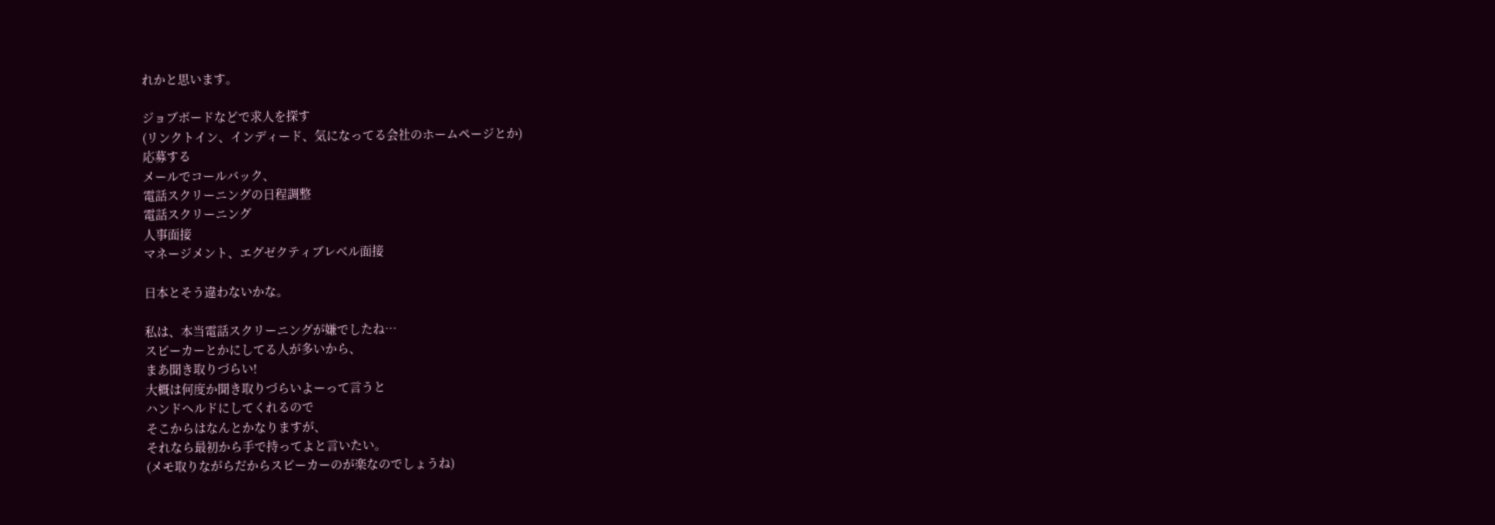れかと思います。

ジョブボードなどで求人を探す
(リンクトイン、インディード、気になってる会社のホームページとか)
応募する
メールでコールバック、
電話スクリーニングの日程調整
電話スクリーニング
人事面接
マネージメント、エグゼクティブレベル面接

日本とそう違わないかな。

私は、本当電話スクリーニングが嫌でしたね…
スピーカーとかにしてる人が多いから、
まあ聞き取りづらい!
大概は何度か聞き取りづらいよーって言うと
ハンドヘルドにしてくれるので
そこからはなんとかなりますが、
それなら最初から手で持ってよと言いたい。
(メモ取りながらだからスピーカーのが楽なのでしょうね)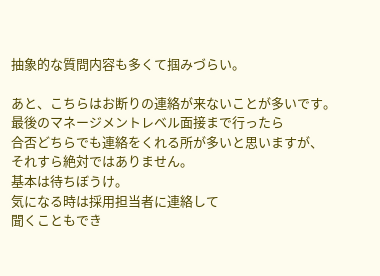抽象的な質問内容も多くて掴みづらい。

あと、こちらはお断りの連絡が来ないことが多いです。
最後のマネージメントレベル面接まで行ったら
合否どちらでも連絡をくれる所が多いと思いますが、
それすら絶対ではありません。
基本は待ちぼうけ。
気になる時は採用担当者に連絡して
聞くこともでき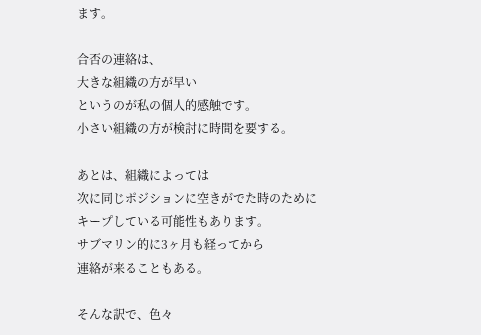ます。

合否の連絡は、
大きな組織の方が早い
というのが私の個人的感触です。
小さい組織の方が検討に時間を要する。

あとは、組織によっては
次に同じポジションに空きがでた時のために
キープしている可能性もあります。
サブマリン的に3ヶ月も経ってから
連絡が来ることもある。

そんな訳で、色々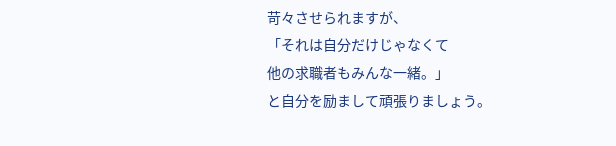苛々させられますが、
「それは自分だけじゃなくて
他の求職者もみんな一緒。」
と自分を励まして頑張りましょう。